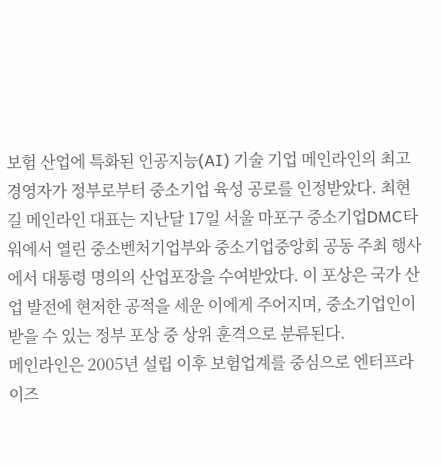보험 산업에 특화된 인공지능(AI) 기술 기업 메인라인의 최고경영자가 정부로부터 중소기업 육성 공로를 인정받았다. 최현길 메인라인 대표는 지난달 17일 서울 마포구 중소기업DMC타워에서 열린 중소벤처기업부와 중소기업중앙회 공동 주최 행사에서 대통령 명의의 산업포장을 수여받았다. 이 포상은 국가 산업 발전에 현저한 공적을 세운 이에게 주어지며, 중소기업인이 받을 수 있는 정부 포상 중 상위 훈격으로 분류된다.
메인라인은 2005년 설립 이후 보험업계를 중심으로 엔터프라이즈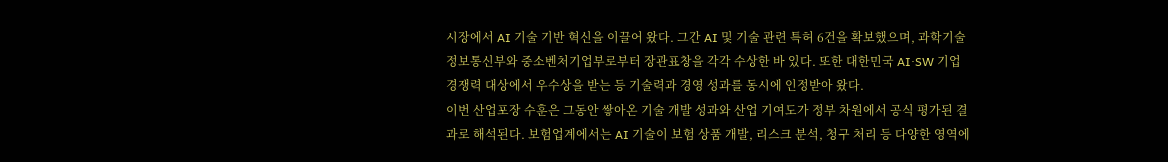시장에서 AI 기술 기반 혁신을 이끌어 왔다. 그간 AI 및 기술 관련 특허 6건을 확보했으며, 과학기술정보통신부와 중소벤처기업부로부터 장관표창을 각각 수상한 바 있다. 또한 대한민국 AI·SW 기업 경쟁력 대상에서 우수상을 받는 등 기술력과 경영 성과를 동시에 인정받아 왔다.
이번 산업포장 수훈은 그동안 쌓아온 기술 개발 성과와 산업 기여도가 정부 차원에서 공식 평가된 결과로 해석된다. 보험업계에서는 AI 기술이 보험 상품 개발, 리스크 분석, 청구 처리 등 다양한 영역에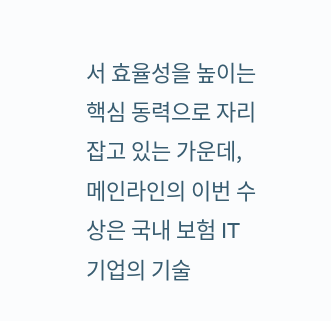서 효율성을 높이는 핵심 동력으로 자리잡고 있는 가운데, 메인라인의 이번 수상은 국내 보험 IT 기업의 기술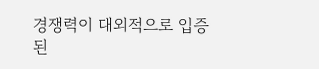경쟁력이 대외적으로 입증된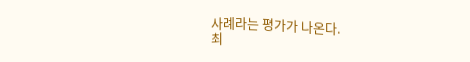사례라는 평가가 나온다.
최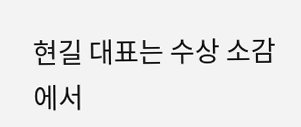현길 대표는 수상 소감에서